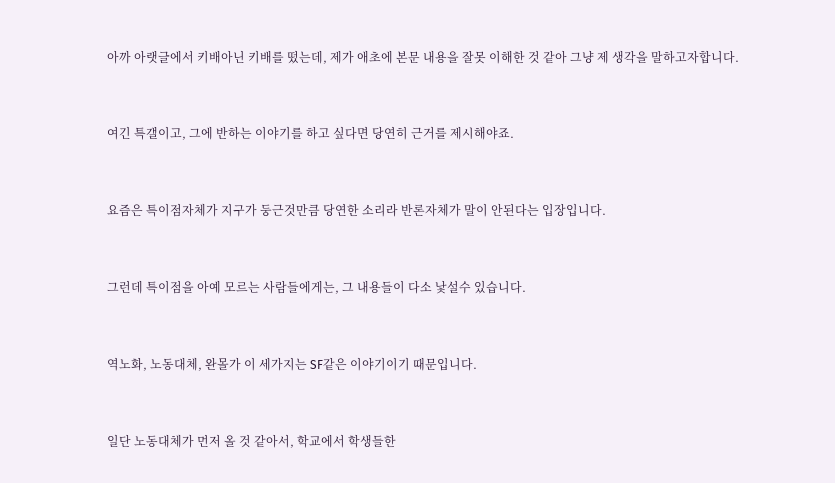아까 아랫글에서 키배아닌 키배를 떴는데, 제가 애초에 본문 내용을 잘못 이해한 것 같아 그냥 제 생각을 말하고자합니다.


여긴 특갤이고, 그에 반하는 이야기를 하고 싶다면 당연히 근거를 제시해야죠.


요즘은 특이점자체가 지구가 둥근것만큼 당연한 소리라 반론자체가 말이 안된다는 입장입니다.


그런데 특이점을 아예 모르는 사람들에게는, 그 내용들이 다소 낯설수 있습니다.


역노화, 노동대체, 완몰가 이 세가지는 SF같은 이야기이기 때문입니다.


일단 노동대체가 먼저 올 것 같아서, 학교에서 학생들한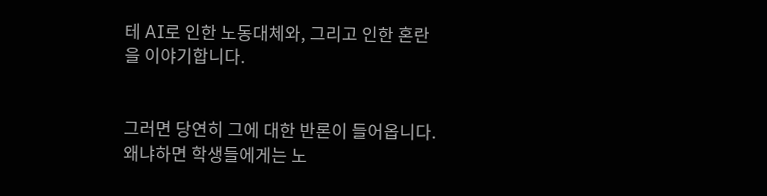테 AI로 인한 노동대체와, 그리고 인한 혼란을 이야기합니다.


그러면 당연히 그에 대한 반론이 들어옵니다. 왜냐하면 학생들에게는 노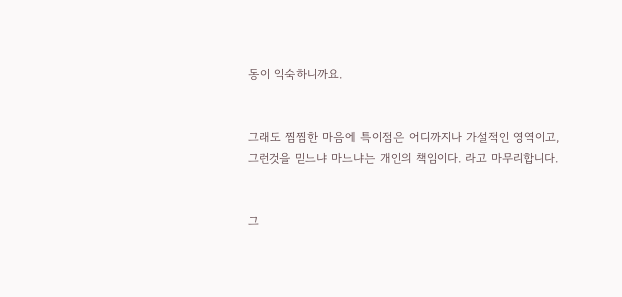동이 익숙하니까요.


그래도 찜찜한 마음에 특이점은 어디까지나 가설적인 영역이고, 그런것을 믿느냐 마느냐는 개인의 책임이다. 라고 마무리합니다.


그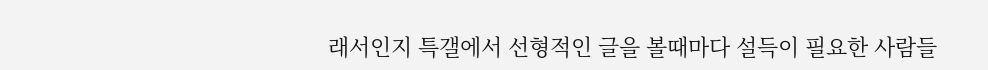래서인지 특갤에서 선형적인 글을 볼때마다 설득이 필요한 사람들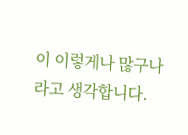이 이렇게나 많구나 라고 생각합니다.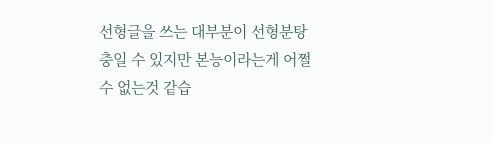선형글을 쓰는 대부분이 선형분탕충일 수 있지만 본능이라는게 어쩔 수 없는것 같습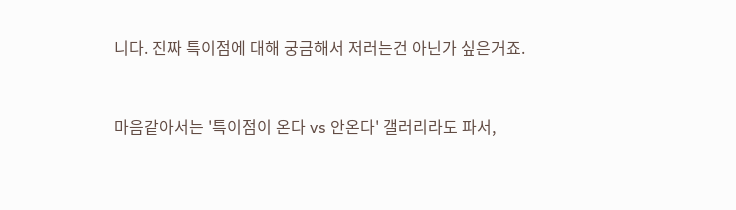니다. 진짜 특이점에 대해 궁금해서 저러는건 아닌가 싶은거죠.


마음같아서는 '특이점이 온다 vs 안온다' 갤러리라도 파서,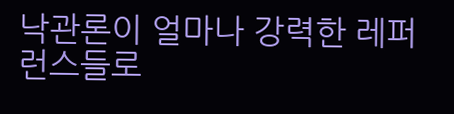낙관론이 얼마나 강력한 레퍼런스들로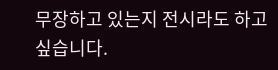무장하고 있는지 전시라도 하고싶습니다.